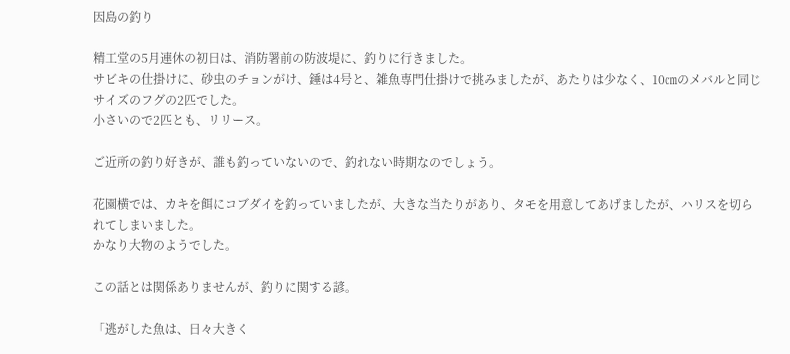因島の釣り

精工堂の5月連休の初日は、消防署前の防波堤に、釣りに行きました。
サビキの仕掛けに、砂虫のチョンがけ、錘は4号と、雑魚専門仕掛けで挑みましたが、あたりは少なく、10㎝のメバルと同じサイズのフグの2匹でした。
小さいので2匹とも、リリース。

ご近所の釣り好きが、誰も釣っていないので、釣れない時期なのでしょう。

花園横では、カキを餌にコブダイを釣っていましたが、大きな当たりがあり、タモを用意してあげましたが、ハリスを切られてしまいました。
かなり大物のようでした。

この話とは関係ありませんが、釣りに関する諺。

「逃がした魚は、日々大きく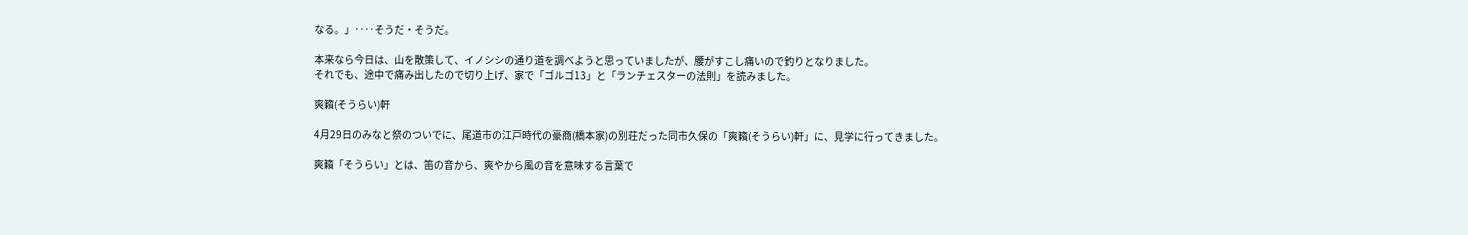なる。」‥‥そうだ・そうだ。

本来なら今日は、山を散策して、イノシシの通り道を調べようと思っていましたが、腰がすこし痛いので釣りとなりました。
それでも、途中で痛み出したので切り上げ、家で「ゴルゴ13」と「ランチェスターの法則」を読みました。

爽籟(そうらい)軒

4月29日のみなと祭のついでに、尾道市の江戸時代の豪商(橋本家)の別荘だった同市久保の「爽籟(そうらい)軒」に、見学に行ってきました。

爽籟「そうらい」とは、笛の音から、爽やから風の音を意味する言葉で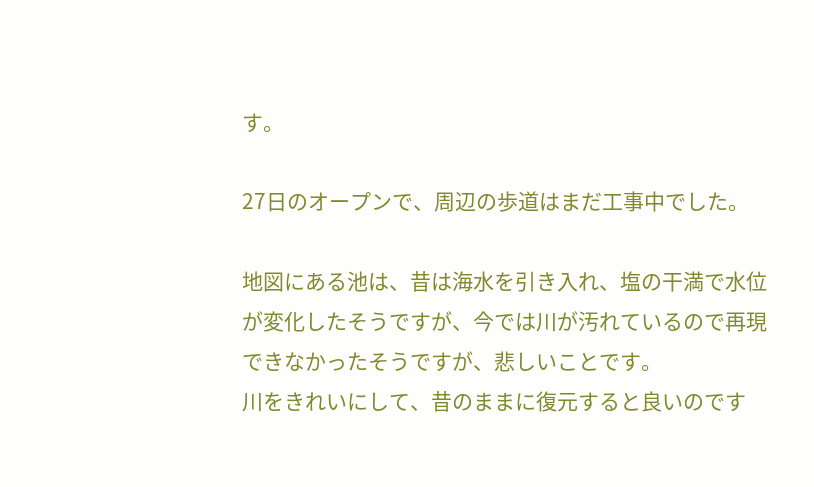す。

27日のオープンで、周辺の歩道はまだ工事中でした。

地図にある池は、昔は海水を引き入れ、塩の干満で水位が変化したそうですが、今では川が汚れているので再現できなかったそうですが、悲しいことです。
川をきれいにして、昔のままに復元すると良いのです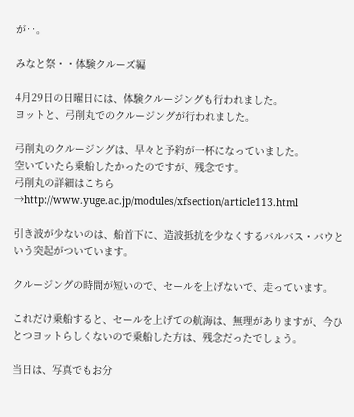が‥。

みなと祭・・体験クルーズ編

4月29日の日曜日には、体験クルージングも行われました。
ヨットと、弓削丸でのクルージングが行われました。

弓削丸のクルージングは、早々と予約が一杯になっていました。
空いていたら乗船したかったのですが、残念です。
弓削丸の詳細はこちら→http://www.yuge.ac.jp/modules/xfsection/article113.html

引き波が少ないのは、船首下に、造波抵抗を少なくするバルバス・バウという突起がついています。

クルージングの時間が短いので、セールを上げないで、走っています。

これだけ乗船すると、セールを上げての航海は、無理がありますが、今ひとつヨットらしくないので乗船した方は、残念だったでしょう。

当日は、写真でもお分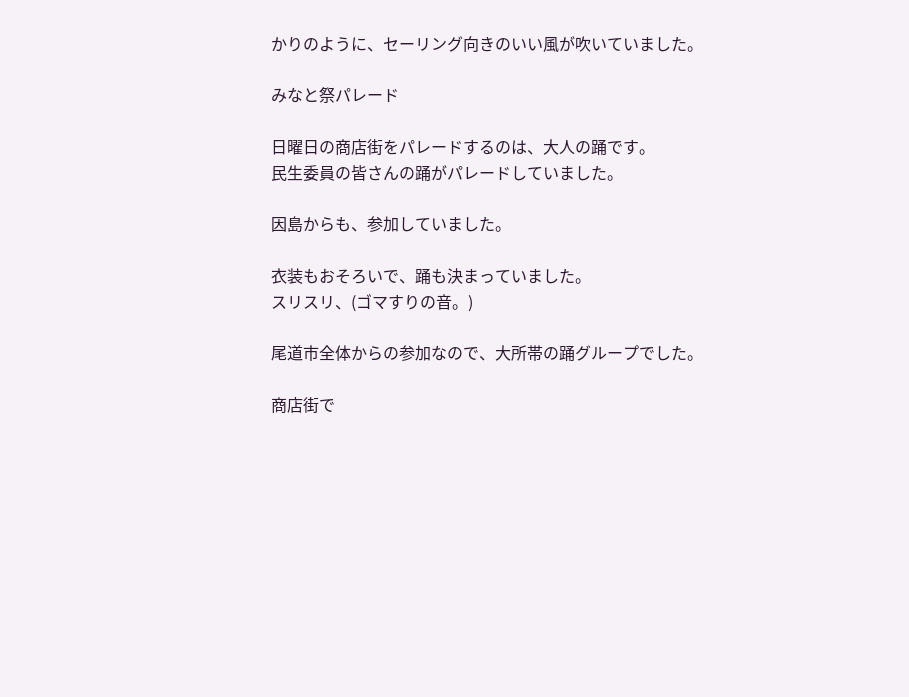かりのように、セーリング向きのいい風が吹いていました。

みなと祭パレード

日曜日の商店街をパレードするのは、大人の踊です。
民生委員の皆さんの踊がパレードしていました。

因島からも、参加していました。

衣装もおそろいで、踊も決まっていました。
スリスリ、(ゴマすりの音。)

尾道市全体からの参加なので、大所帯の踊グループでした。

商店街で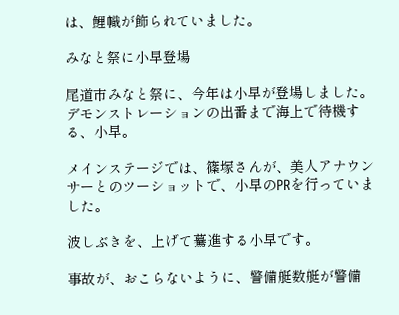は、鯉幟が飾られていました。

みなと祭に小早登場

尾道市みなと祭に、今年は小早が登場しました。
デモンストレーションの出番まで海上で待機する、小早。

メインステージでは、篠塚さんが、美人アナウンサーとのツーショットで、小早のPRを行っていました。

波しぶきを、上げて驀進する小早です。

事故が、おこらないように、警備艇数艇が警備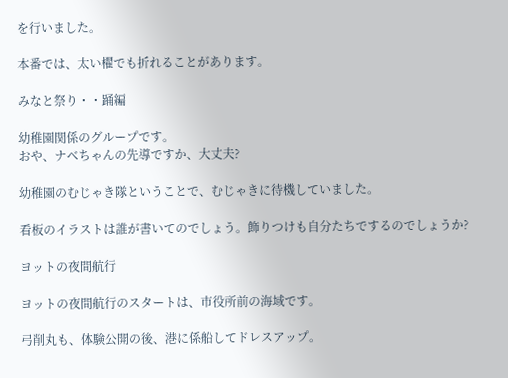を行いました。

本番では、太い櫂でも折れることがあります。

みなと祭り・・踊編

幼稚園関係のグループです。
おや、ナベちゃんの先導ですか、大丈夫?

幼稚園のむじゃき隊ということで、むじゃきに待機していました。

看板のイラストは誰が書いてのでしょう。飾りつけも自分たちでするのでしょうか?

ヨットの夜間航行

ヨットの夜間航行のスタートは、市役所前の海域です。

弓削丸も、体験公開の後、港に係船してドレスアップ。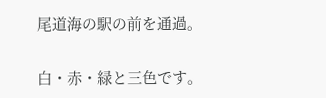尾道海の駅の前を通過。

白・赤・緑と三色です。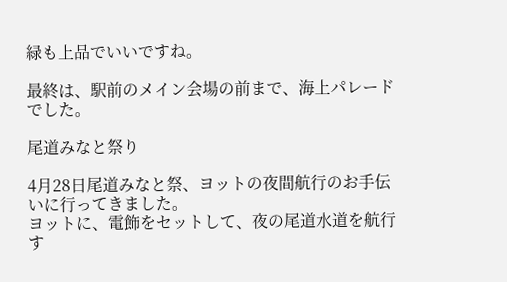緑も上品でいいですね。

最終は、駅前のメイン会場の前まで、海上パレードでした。

尾道みなと祭り

4月28日尾道みなと祭、ヨットの夜間航行のお手伝いに行ってきました。
ヨットに、電飾をセットして、夜の尾道水道を航行す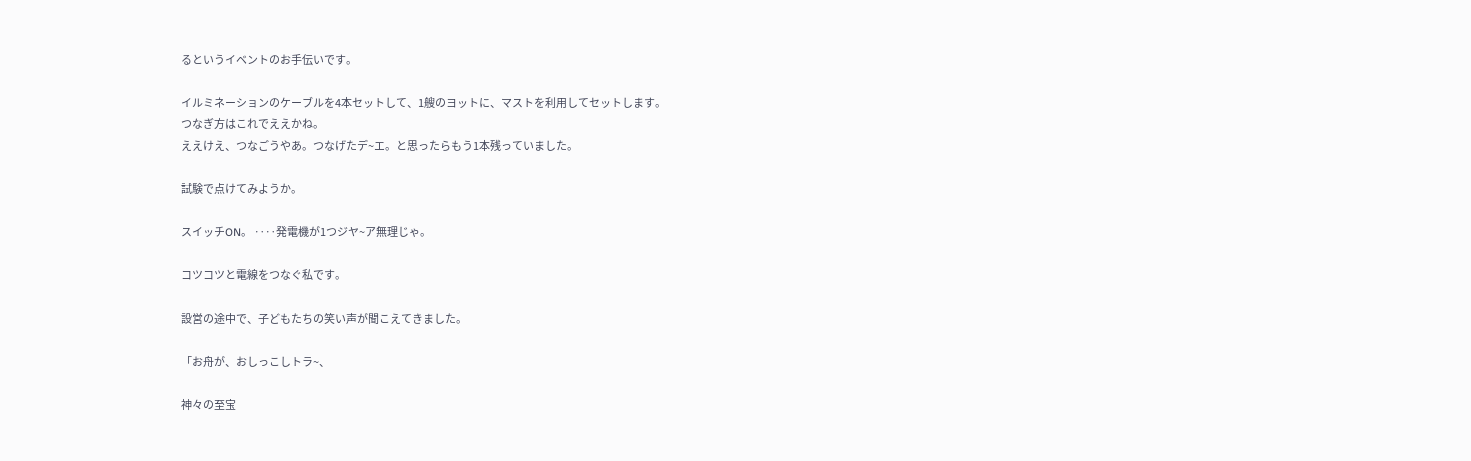るというイベントのお手伝いです。

イルミネーションのケーブルを4本セットして、1艘のヨットに、マストを利用してセットします。
つなぎ方はこれでええかね。
ええけえ、つなごうやあ。つなげたデ~エ。と思ったらもう1本残っていました。

試験で点けてみようか。

スイッチON。 ‥‥発電機が1つジヤ~ア無理じゃ。

コツコツと電線をつなぐ私です。

設営の途中で、子どもたちの笑い声が聞こえてきました。

「お舟が、おしっこしトラ~、

神々の至宝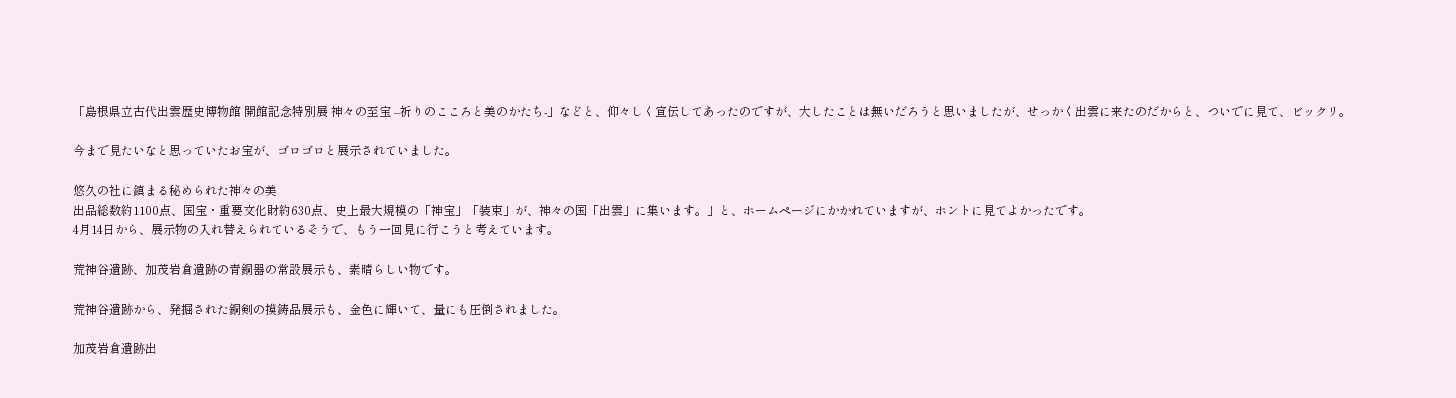「島根県立古代出雲歴史博物館 開館記念特別展 神々の至宝 –祈りのこころと美のかたち-」などと、仰々しく宣伝してあったのですが、大したことは無いだろうと思いましたが、せっかく出雲に来たのだからと、ついでに見て、ビックリ。

今まで見たいなと思っていたお宝が、ゴロゴロと展示されていました。

悠久の社に鎮まる秘められた神々の美
出品総数約1100点、国宝・重要文化財約630点、史上最大規模の「神宝」「装束」が、神々の国「出雲」に集います。」と、ホームページにかかれていますが、ホントに見てよかったです。
4月14日から、展示物の入れ替えられているそうで、もう一回見に行こうと考えています。

荒神谷遺跡、加茂岩倉遺跡の青銅器の常設展示も、素晴らしい物です。

荒神谷遺跡から、発掘された銅剣の摸鋳品展示も、金色に輝いて、量にも圧倒されました。

加茂岩倉遺跡出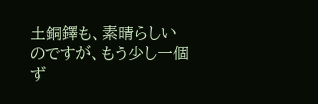土銅鐸も、素晴らしいのですが、もう少し一個ず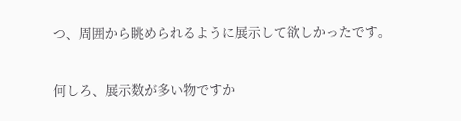つ、周囲から眺められるように展示して欲しかったです。

何しろ、展示数が多い物ですか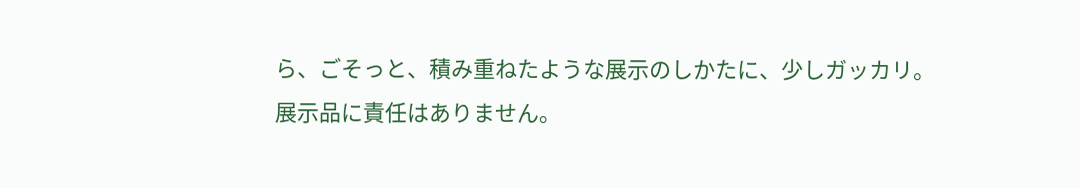ら、ごそっと、積み重ねたような展示のしかたに、少しガッカリ。
展示品に責任はありません。